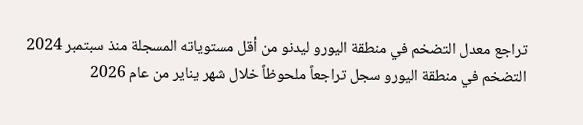تراجع معدل التضخم في منطقة اليورو ليدنو من أقل مستوياته المسجلة منذ سبتمبر 2024
التضخم في منطقة اليورو سجل تراجعاً ملحوظاً خلال شهر يناير من عام 2026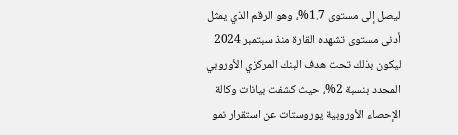ليصل إلى مستوى 1.7%، وهو الرقم الذي يمثل أدنى مستوى تشهده القارة منذ سبتمبر 2024 ليكون بذلك تحت هدف البنك المركزي الأوروبي المحدد بنسبة 2%، حيث كشفت بيانات وكالة الإحصاء الأوروبية يوروستات عن استقرار نمو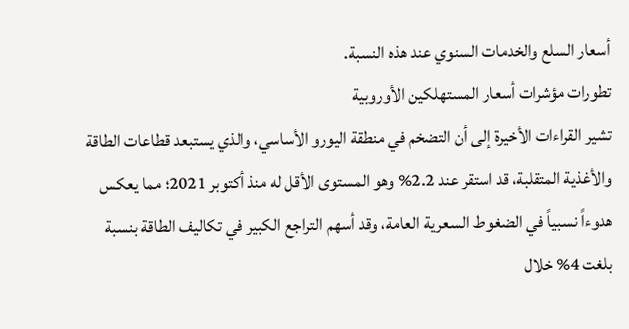أسعار السلع والخدمات السنوي عند هذه النسبة.
تطورات مؤشرات أسعار المستهلكين الأوروبية
تشير القراءات الأخيرة إلى أن التضخم في منطقة اليورو الأساسي، والذي يستبعد قطاعات الطاقة والأغذية المتقلبة، قد استقر عند 2.2% وهو المستوى الأقل له منذ أكتوبر 2021؛ مما يعكس هدوءاً نسبياً في الضغوط السعرية العامة، وقد أسهم التراجع الكبير في تكاليف الطاقة بنسبة بلغت 4% خلال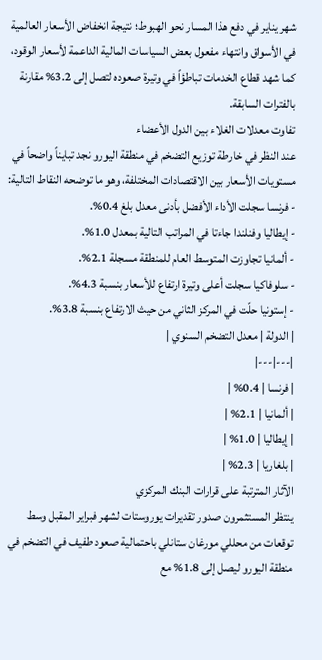شهر يناير في دفع هذا المسار نحو الهبوط؛ نتيجة انخفاض الأسعار العالمية في الأسواق وانتهاء مفعول بعض السياسات المالية الداعمة لأسعار الوقود، كما شهد قطاع الخدمات تباطؤاً في وتيرة صعوده لتصل إلى 3.2% مقارنة بالفترات السابقة.
تفاوت معدلات الغلاء بين الدول الأعضاء
عند النظر في خارطة توزيع التضخم في منطقة اليورو نجد تبايناً واضحاً في مستويات الأسعار بين الاقتصادات المختلفة، وهو ما توضحه النقاط التالية:
- فرنسا سجلت الأداء الأفضل بأدنى معدل بلغ 0.4%.
- إيطاليا وفنلندا جاءتا في المراتب التالية بمعدل 1.0%.
- ألمانيا تجاوزت المتوسط العام للمنطقة مسجلة 2.1%.
- سلوفاكيا سجلت أعلى وتيرة ارتفاع للأسعار بنسبة 4.3%.
- إستونيا حلّت في المركز الثاني من حيث الارتفاع بنسبة 3.8%.
| الدولة | معدل التضخم السنوي |
|---|---|
| فرنسا | 0.4% |
| ألمانيا | 2.1% |
| إيطاليا | 1.0% |
| بلغاريا | 2.3% |
الآثار المترتبة على قرارات البنك المركزي
ينتظر المستثمرون صدور تقديرات يوروستات لشهر فبراير المقبل وسط توقعات من محللي مورغان ستانلي باحتمالية صعود طفيف في التضخم في منطقة اليورو ليصل إلى 1.8% مع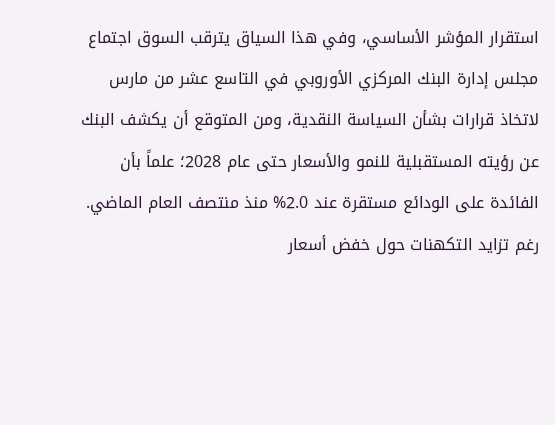استقرار المؤشر الأساسي، وفي هذا السياق يترقب السوق اجتماع مجلس إدارة البنك المركزي الأوروبي في التاسع عشر من مارس لاتخاذ قرارات بشأن السياسة النقدية، ومن المتوقع أن يكشف البنك عن رؤيته المستقبلية للنمو والأسعار حتى عام 2028؛ علماً بأن الفائدة على الودائع مستقرة عند 2.0% منذ منتصف العام الماضي.
رغم تزايد التكهنات حول خفض أسعار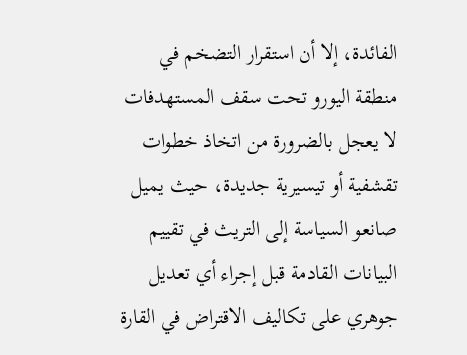الفائدة، إلا أن استقرار التضخم في منطقة اليورو تحت سقف المستهدفات لا يعجل بالضرورة من اتخاذ خطوات تقشفية أو تيسيرية جديدة، حيث يميل صانعو السياسة إلى التريث في تقييم البيانات القادمة قبل إجراء أي تعديل جوهري على تكاليف الاقتراض في القارة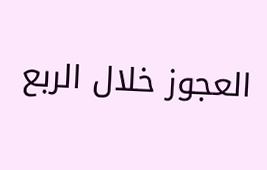العجوز خلال الربع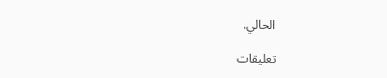الحالي.

تعليقات